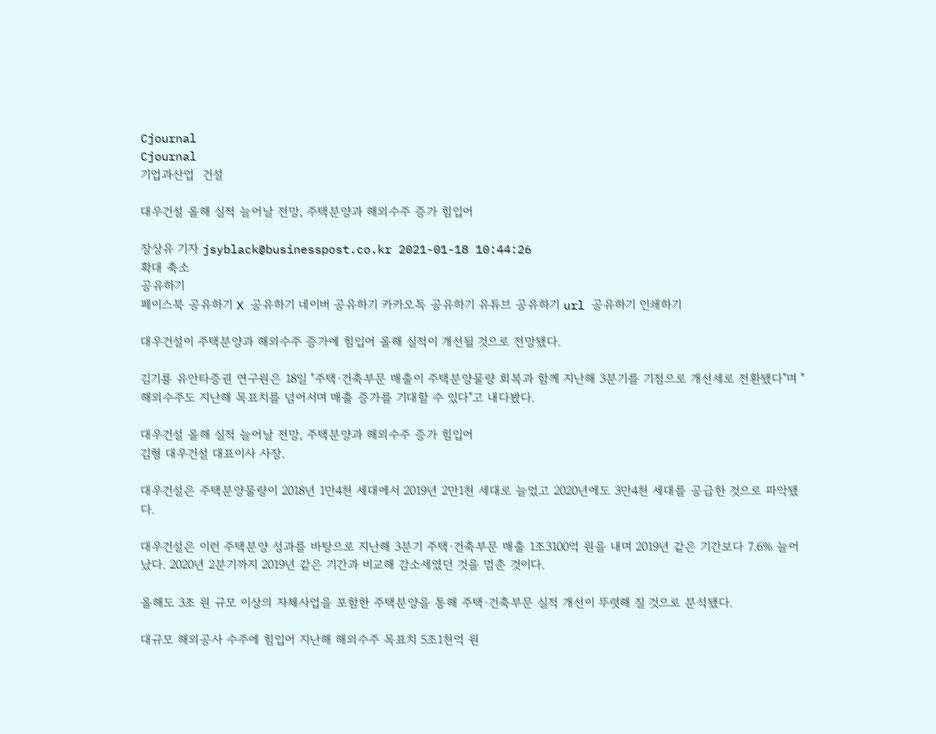Cjournal
Cjournal
기업과산업  건설

대우건설 올해 실적 늘어날 전망, 주택분양과 해외수주 증가 힘입어

장상유 기자 jsyblack@businesspost.co.kr 2021-01-18 10:44:26
확대 축소
공유하기
페이스북 공유하기 X 공유하기 네이버 공유하기 카카오톡 공유하기 유튜브 공유하기 url 공유하기 인쇄하기

대우건설이 주택분양과 해외수주 증가에 힘입어 올해 실적이 개선될 것으로 전망됐다.

김기룡 유안타증권 연구원은 18일 "주택·건축부문 매출이 주택분양물량 회복과 함께 지난해 3분기를 기점으로 개선세로 전환됐다"며 "해외수주도 지난해 목표치를 넘어서며 매출 증가를 기대할 수 있다"고 내다봤다.

대우건설 올해 실적 늘어날 전망, 주택분양과 해외수주 증가 힘입어
김형 대우건설 대표이사 사장.

대우건설은 주택분양물량이 2018년 1만4천 세대에서 2019년 2만1천 세대로 늘었고 2020년에도 3만4천 세대를 공급한 것으로 파악됐다.

대우건설은 이런 주택분양 성과를 바탕으로 지난해 3분기 주택·건축부문 매출 1조3100억 원을 내며 2019년 같은 기간보다 7.6% 늘어났다. 2020년 2분기까지 2019년 같은 기간과 비교해 감소세였던 것을 멈춘 것이다.

올해도 3조 원 규모 이상의 자체사업을 포함한 주택분양을 통해 주택·건축부문 실적 개선이 뚜렷해 질 것으로 분석됐다.

대규모 해외공사 수주에 힘입어 지난해 해외수주 목표치 5조1천억 원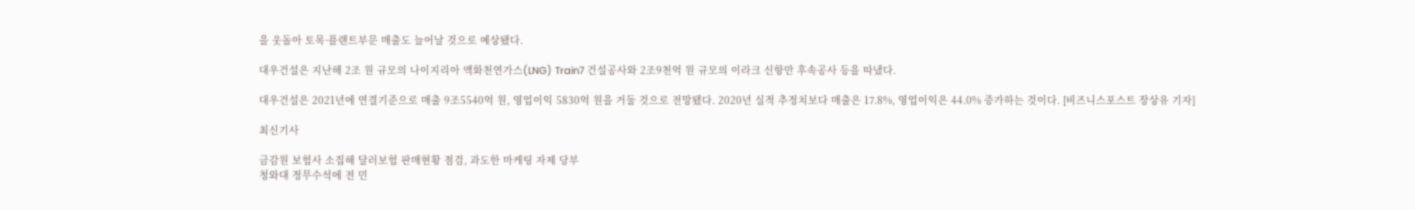을 웃돌아 토목·플랜트부문 매출도 늘어날 것으로 예상됐다.

대우건설은 지난해 2조 원 규모의 나이지리아 액화천연가스(LNG) Train7 건설공사와 2조9천억 원 규모의 이라크 신항만 후속공사 등을 따냈다.

대우건설은 2021년에 연결기준으로 매출 9조5540억 원, 영업이익 5830억 원을 거둘 것으로 전망됐다. 2020년 실적 추정치보다 매출은 17.8%, 영업이익은 44.0% 증가하는 것이다. [비즈니스포스트 장상유 기자]

최신기사

금감원 보험사 소집해 달러보험 판매현황 점검, 과도한 마케팅 자제 당부
청와대 정무수석에 전 민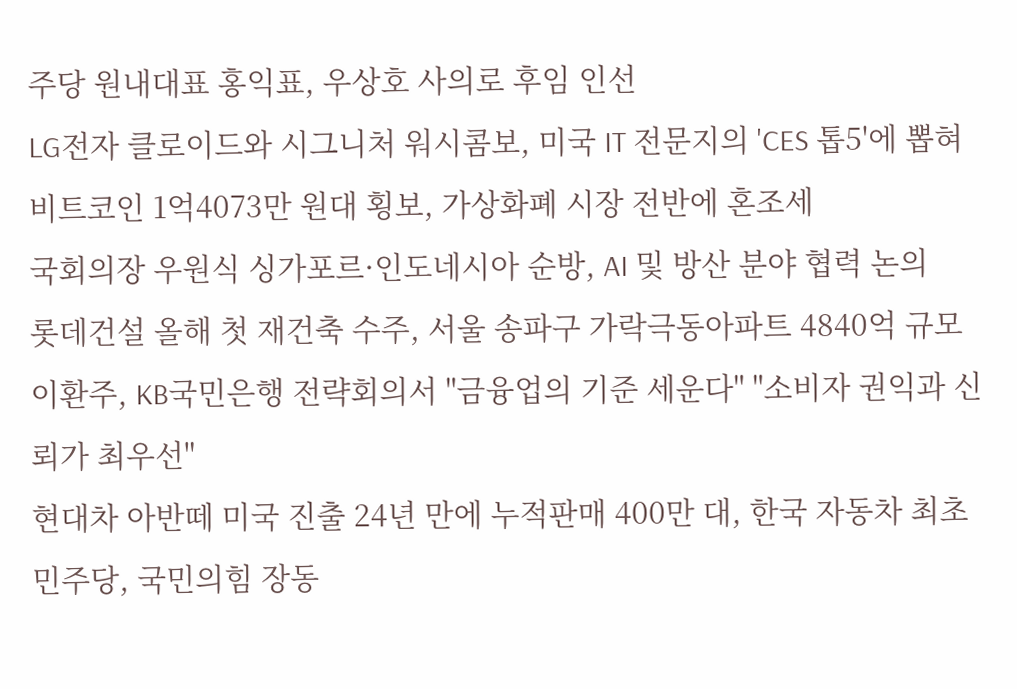주당 원내대표 홍익표, 우상호 사의로 후임 인선
LG전자 클로이드와 시그니처 워시콤보, 미국 IT 전문지의 'CES 톱5'에 뽑혀
비트코인 1억4073만 원대 횡보, 가상화폐 시장 전반에 혼조세
국회의장 우원식 싱가포르·인도네시아 순방, AI 및 방산 분야 협력 논의
롯데건설 올해 첫 재건축 수주, 서울 송파구 가락극동아파트 4840억 규모
이환주, KB국민은행 전략회의서 "금융업의 기준 세운다" "소비자 권익과 신뢰가 최우선"
현대차 아반떼 미국 진출 24년 만에 누적판매 400만 대, 한국 자동차 최초
민주당, 국민의힘 장동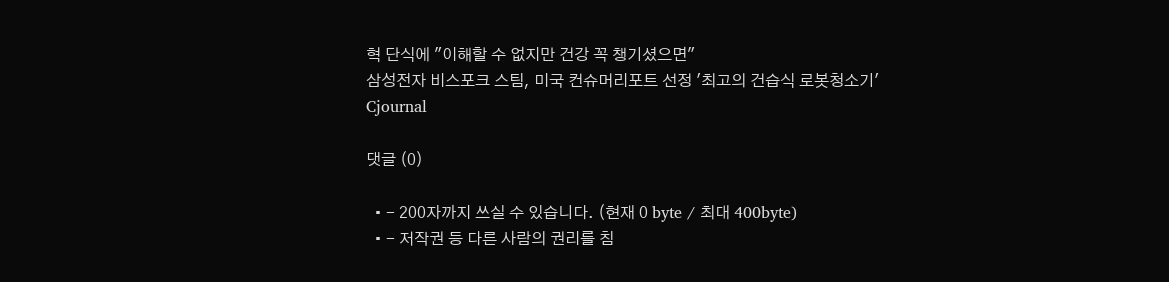혁 단식에 "이해할 수 없지만 건강 꼭 챙기셨으면"
삼성전자 비스포크 스팀, 미국 컨슈머리포트 선정 '최고의 건습식 로봇청소기'
Cjournal

댓글 (0)

  • - 200자까지 쓰실 수 있습니다. (현재 0 byte / 최대 400byte)
  • - 저작권 등 다른 사람의 권리를 침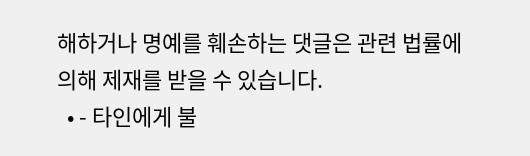해하거나 명예를 훼손하는 댓글은 관련 법률에 의해 제재를 받을 수 있습니다.
  • - 타인에게 불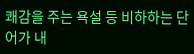쾌감을 주는 욕설 등 비하하는 단어가 내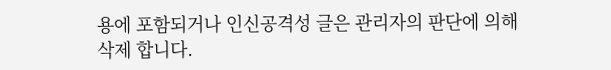용에 포함되거나 인신공격성 글은 관리자의 판단에 의해 삭제 합니다.